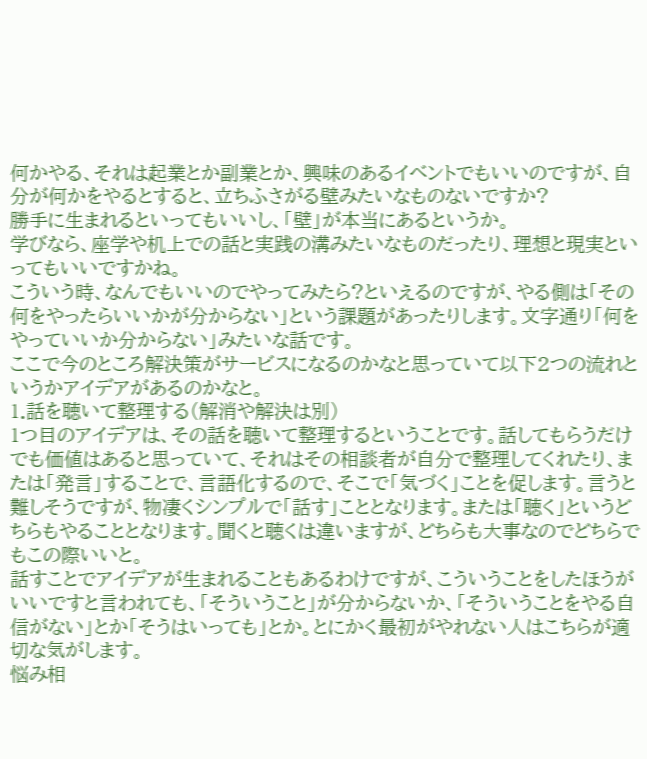何かやる、それは起業とか副業とか、興味のあるイベントでもいいのですが、自分が何かをやるとすると、立ちふさがる壁みたいなものないですか?
勝手に生まれるといってもいいし、「壁」が本当にあるというか。
学びなら、座学や机上での話と実践の溝みたいなものだったり、理想と現実といってもいいですかね。
こういう時、なんでもいいのでやってみたら?といえるのですが、やる側は「その何をやったらいいかが分からない」という課題があったりします。文字通り「何をやっていいか分からない」みたいな話です。
ここで今のところ解決策がサービスになるのかなと思っていて以下2つの流れというかアイデアがあるのかなと。
1.話を聴いて整理する(解消や解決は別)
1つ目のアイデアは、その話を聴いて整理するということです。話してもらうだけでも価値はあると思っていて、それはその相談者が自分で整理してくれたり、または「発言」することで、言語化するので、そこで「気づく」ことを促します。言うと難しそうですが、物凄くシンプルで「話す」こととなります。または「聴く」というどちらもやることとなります。聞くと聴くは違いますが、どちらも大事なのでどちらでもこの際いいと。
話すことでアイデアが生まれることもあるわけですが、こういうことをしたほうがいいですと言われても、「そういうこと」が分からないか、「そういうことをやる自信がない」とか「そうはいっても」とか。とにかく最初がやれない人はこちらが適切な気がします。
悩み相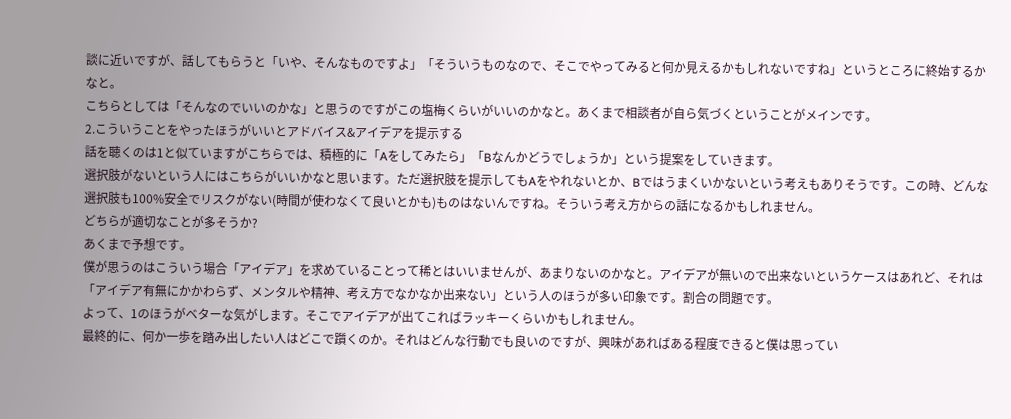談に近いですが、話してもらうと「いや、そんなものですよ」「そういうものなので、そこでやってみると何か見えるかもしれないですね」というところに終始するかなと。
こちらとしては「そんなのでいいのかな」と思うのですがこの塩梅くらいがいいのかなと。あくまで相談者が自ら気づくということがメインです。
2.こういうことをやったほうがいいとアドバイス&アイデアを提示する
話を聴くのは1と似ていますがこちらでは、積極的に「Aをしてみたら」「Bなんかどうでしょうか」という提案をしていきます。
選択肢がないという人にはこちらがいいかなと思います。ただ選択肢を提示してもAをやれないとか、Bではうまくいかないという考えもありそうです。この時、どんな選択肢も100%安全でリスクがない(時間が使わなくて良いとかも)ものはないんですね。そういう考え方からの話になるかもしれません。
どちらが適切なことが多そうか?
あくまで予想です。
僕が思うのはこういう場合「アイデア」を求めていることって稀とはいいませんが、あまりないのかなと。アイデアが無いので出来ないというケースはあれど、それは「アイデア有無にかかわらず、メンタルや精神、考え方でなかなか出来ない」という人のほうが多い印象です。割合の問題です。
よって、1のほうがベターな気がします。そこでアイデアが出てこればラッキーくらいかもしれません。
最終的に、何か一歩を踏み出したい人はどこで躓くのか。それはどんな行動でも良いのですが、興味があればある程度できると僕は思ってい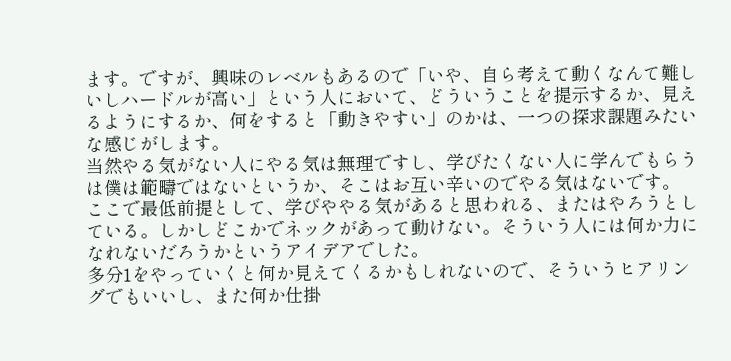ます。ですが、興味のレベルもあるので「いや、自ら考えて動くなんて難しいしハードルが高い」という人において、どういうことを提示するか、見えるようにするか、何をすると「動きやすい」のかは、一つの探求課題みたいな感じがします。
当然やる気がない人にやる気は無理ですし、学びたくない人に学んでもらうは僕は範疇ではないというか、そこはお互い辛いのでやる気はないです。
ここで最低前提として、学びややる気があると思われる、またはやろうとしている。しかしどこかでネックがあって動けない。そういう人には何か力になれないだろうかというアイデアでした。
多分1をやっていくと何か見えてくるかもしれないので、そういうヒアリングでもいいし、また何か仕掛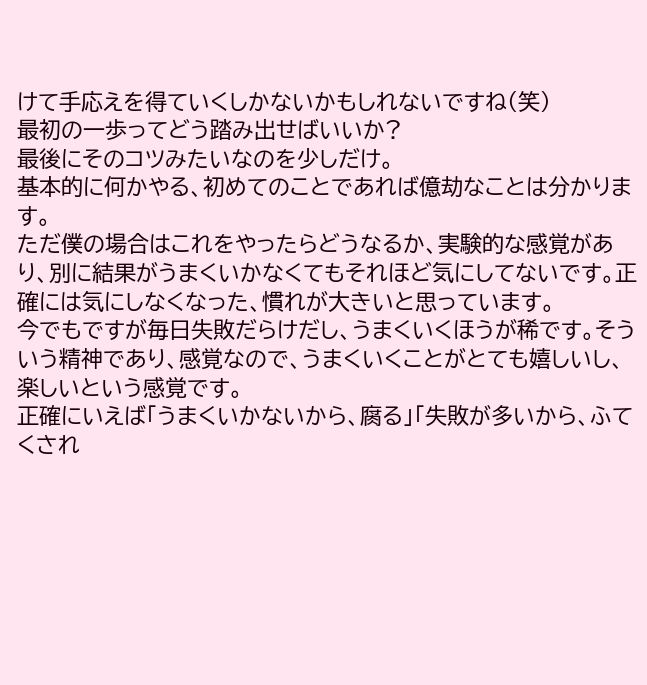けて手応えを得ていくしかないかもしれないですね(笑)
最初の一歩ってどう踏み出せばいいか?
最後にそのコツみたいなのを少しだけ。
基本的に何かやる、初めてのことであれば億劫なことは分かります。
ただ僕の場合はこれをやったらどうなるか、実験的な感覚があり、別に結果がうまくいかなくてもそれほど気にしてないです。正確には気にしなくなった、慣れが大きいと思っています。
今でもですが毎日失敗だらけだし、うまくいくほうが稀です。そういう精神であり、感覚なので、うまくいくことがとても嬉しいし、楽しいという感覚です。
正確にいえば「うまくいかないから、腐る」「失敗が多いから、ふてくされ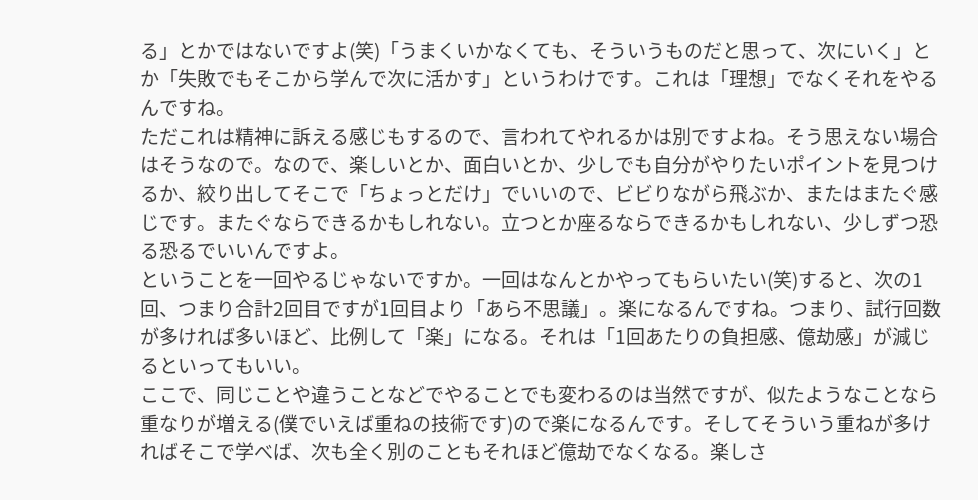る」とかではないですよ(笑)「うまくいかなくても、そういうものだと思って、次にいく」とか「失敗でもそこから学んで次に活かす」というわけです。これは「理想」でなくそれをやるんですね。
ただこれは精神に訴える感じもするので、言われてやれるかは別ですよね。そう思えない場合はそうなので。なので、楽しいとか、面白いとか、少しでも自分がやりたいポイントを見つけるか、絞り出してそこで「ちょっとだけ」でいいので、ビビりながら飛ぶか、またはまたぐ感じです。またぐならできるかもしれない。立つとか座るならできるかもしれない、少しずつ恐る恐るでいいんですよ。
ということを一回やるじゃないですか。一回はなんとかやってもらいたい(笑)すると、次の1回、つまり合計2回目ですが1回目より「あら不思議」。楽になるんですね。つまり、試行回数が多ければ多いほど、比例して「楽」になる。それは「1回あたりの負担感、億劫感」が減じるといってもいい。
ここで、同じことや違うことなどでやることでも変わるのは当然ですが、似たようなことなら重なりが増える(僕でいえば重ねの技術です)ので楽になるんです。そしてそういう重ねが多ければそこで学べば、次も全く別のこともそれほど億劫でなくなる。楽しさ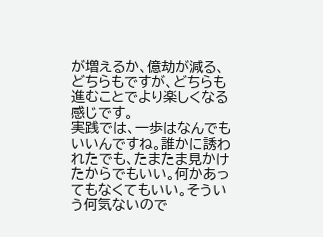が増えるか、億劫が減る、どちらもですが、どちらも進むことでより楽しくなる感じです。
実践では、一歩はなんでもいいんですね。誰かに誘われたでも、たまたま見かけたからでもいい。何かあってもなくてもいい。そういう何気ないので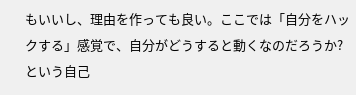もいいし、理由を作っても良い。ここでは「自分をハックする」感覚で、自分がどうすると動くなのだろうか?という自己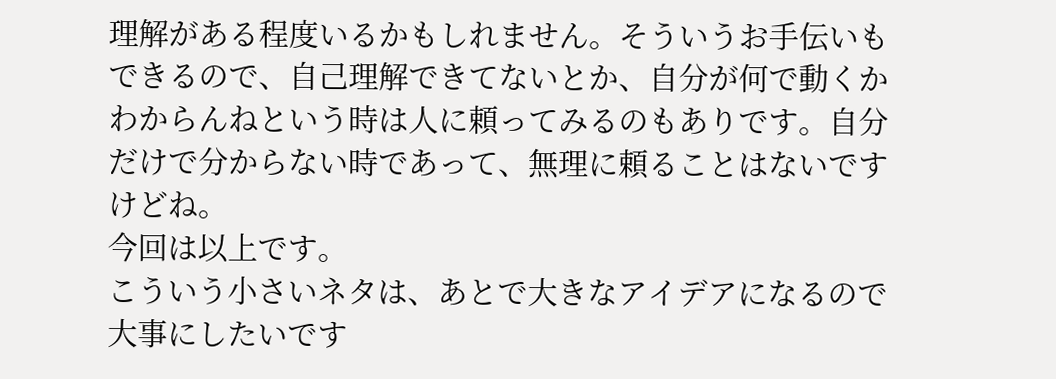理解がある程度いるかもしれません。そういうお手伝いもできるので、自己理解できてないとか、自分が何で動くかわからんねという時は人に頼ってみるのもありです。自分だけで分からない時であって、無理に頼ることはないですけどね。
今回は以上です。
こういう小さいネタは、あとで大きなアイデアになるので大事にしたいです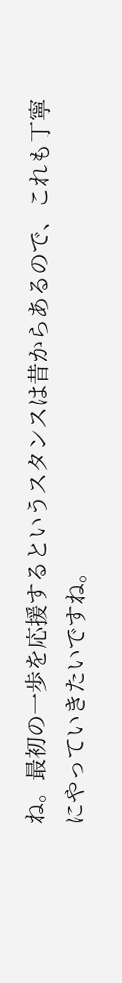ね。最初の一歩を応援するというスタンスは昔からあるので、これも丁寧にやっていきたいですね。